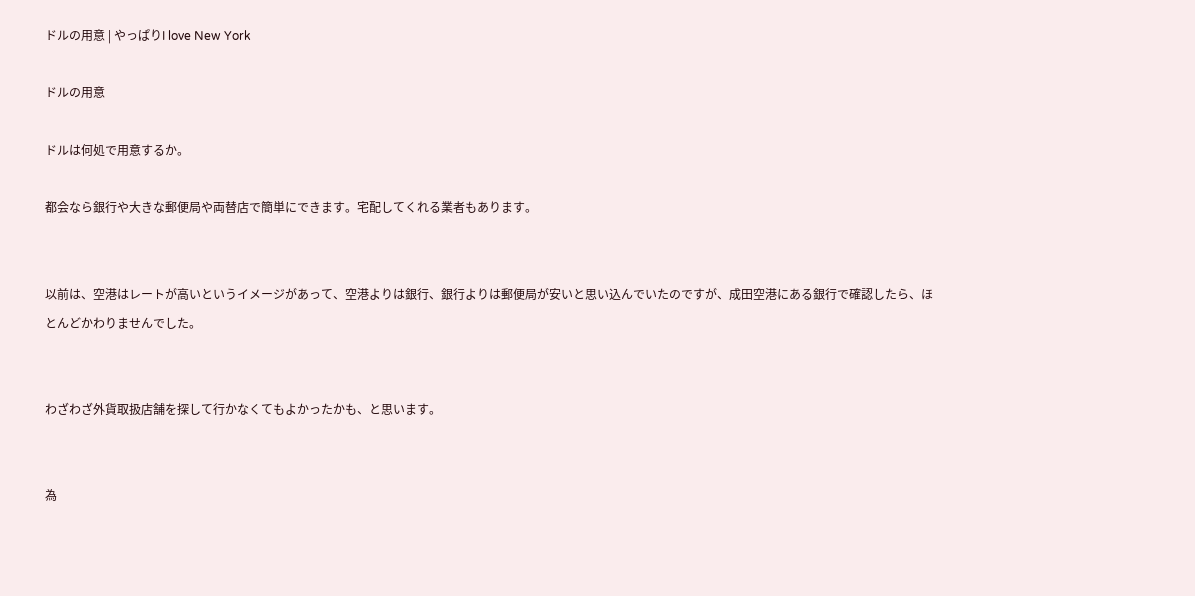ドルの用意 | やっぱりI love New York

ドルの用意

ドルは何処で用意するか。

都会なら銀行や大きな郵便局や両替店で簡単にできます。宅配してくれる業者もあります。


以前は、空港はレートが高いというイメージがあって、空港よりは銀行、銀行よりは郵便局が安いと思い込んでいたのですが、成田空港にある銀行で確認したら、ほとんどかわりませんでした。


わざわざ外貨取扱店舗を探して行かなくてもよかったかも、と思います。


為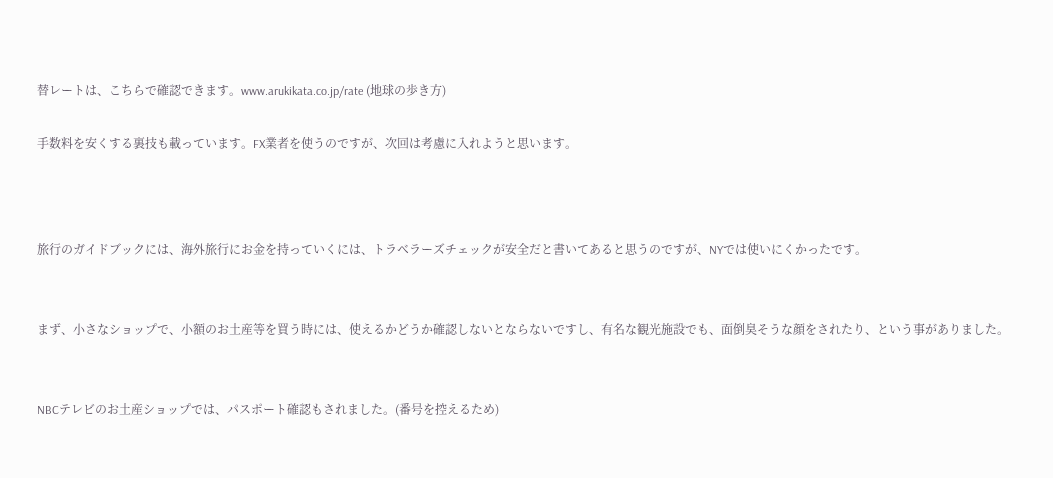替レートは、こちらで確認できます。www.arukikata.co.jp/rate (地球の歩き方)

手数料を安くする裏技も載っています。FX業者を使うのですが、次回は考慮に入れようと思います。



旅行のガイドブックには、海外旅行にお金を持っていくには、トラベラーズチェックが安全だと書いてあると思うのですが、NYでは使いにくかったです。


まず、小さなショップで、小額のお土産等を買う時には、使えるかどうか確認しないとならないですし、有名な観光施設でも、面倒臭そうな顔をされたり、という事がありました。


NBCテレビのお土産ショップでは、パスポート確認もされました。(番号を控えるため)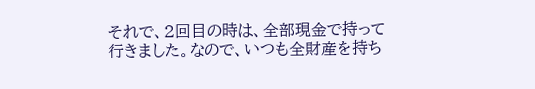それで、2回目の時は、全部現金で持って行きました。なので、いつも全財産を持ち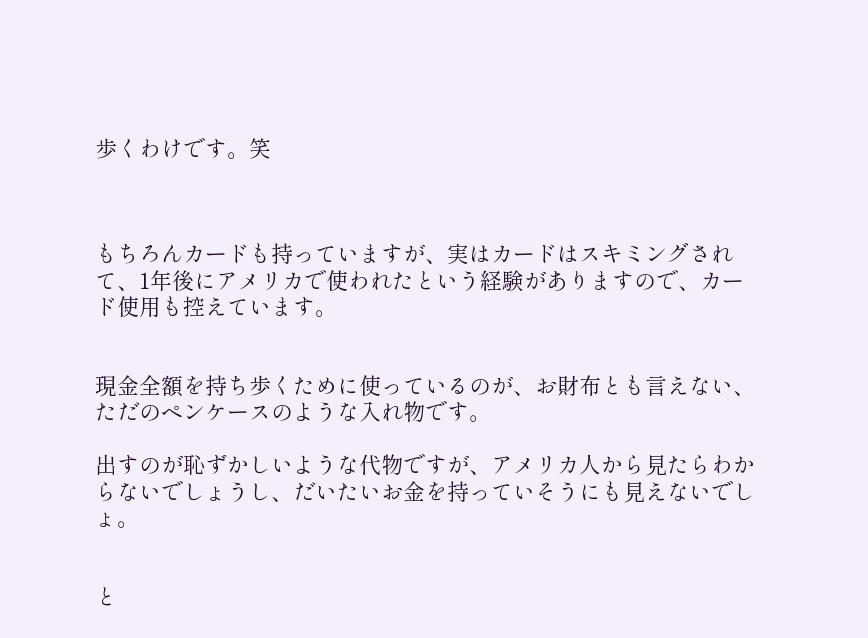歩くわけです。笑



もちろんカードも持っていますが、実はカードはスキミングされて、1年後にアメリカで使われたという経験がありますので、カード使用も控えています。


現金全額を持ち歩くために使っているのが、お財布とも言えない、ただのペンケースのような入れ物です。

出すのが恥ずかしいような代物ですが、アメリカ人から見たらわからないでしょうし、だいたいお金を持っていそうにも見えないでしょ。


と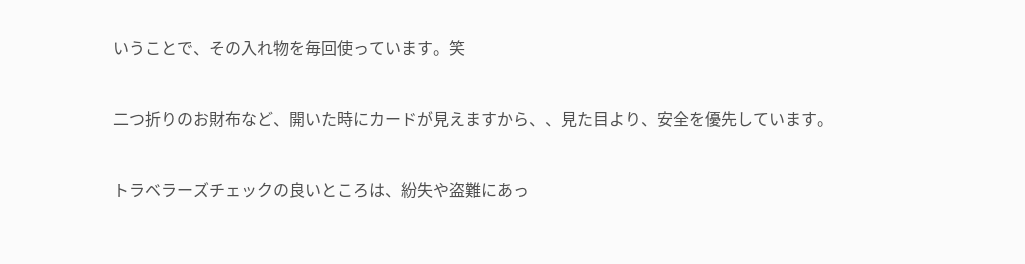いうことで、その入れ物を毎回使っています。笑


二つ折りのお財布など、開いた時にカードが見えますから、、見た目より、安全を優先しています。


トラベラーズチェックの良いところは、紛失や盗難にあっ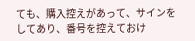ても、購入控えがあって、サインをしてあり、番号を控えておけ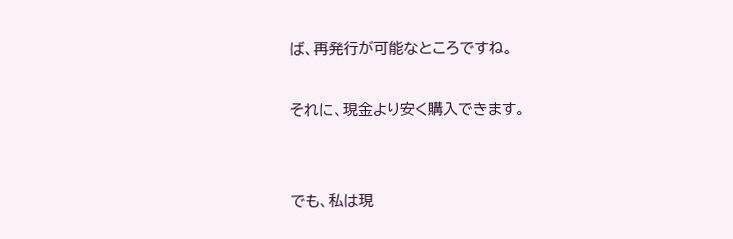ば、再発行が可能なところですね。

それに、現金より安く購入できます。


でも、私は現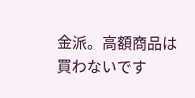金派。高額商品は買わないです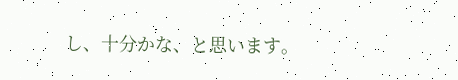し、十分かな、と思います。